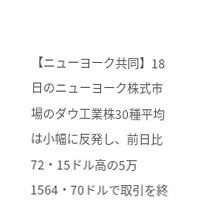【ニューヨーク共同】18日のニューヨーク株式市場のダウ工業株30種平均は小幅に反発し、前日比72・15ドル高の5万1564・70ドルで取引を終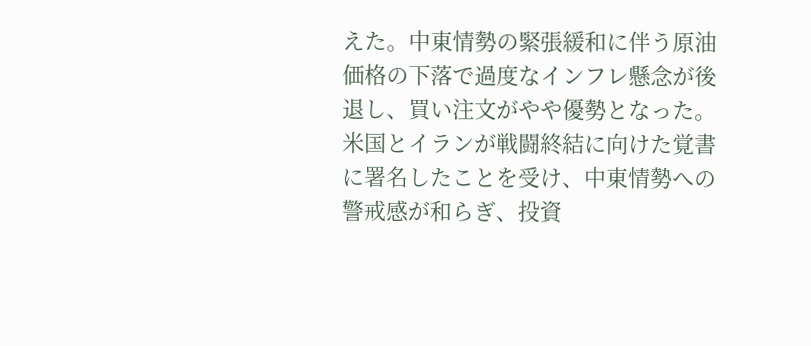えた。中東情勢の緊張緩和に伴う原油価格の下落で過度なインフレ懸念が後退し、買い注文がやや優勢となった。
米国とイランが戦闘終結に向けた覚書に署名したことを受け、中東情勢への警戒感が和らぎ、投資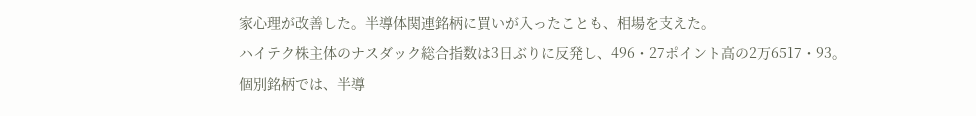家心理が改善した。半導体関連銘柄に買いが入ったことも、相場を支えた。
ハイテク株主体のナスダック総合指数は3日ぶりに反発し、496・27ポイント高の2万6517・93。
個別銘柄では、半導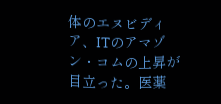体のエヌビディア、ITのアマゾン・コムの上昇が目立った。医薬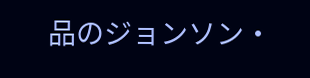品のジョンソン・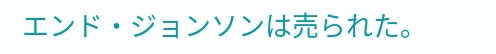エンド・ジョンソンは売られた。